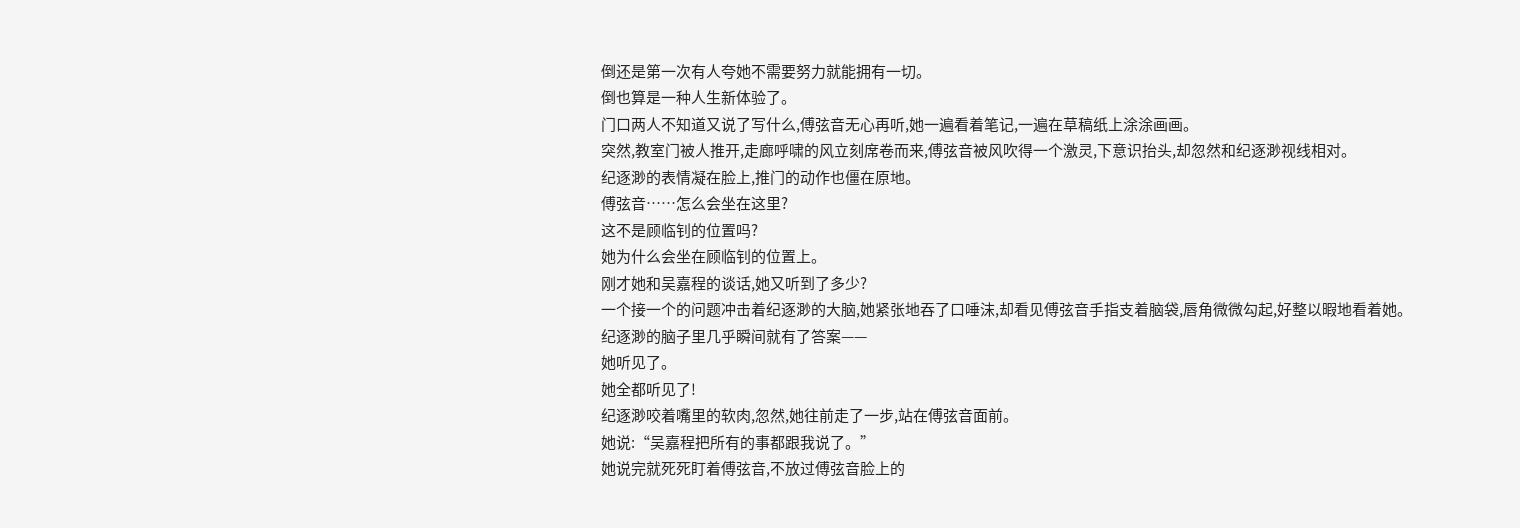倒还是第一次有人夸她不需要努力就能拥有一切。
倒也算是一种人生新体验了。
门口两人不知道又说了写什么,傅弦音无心再听,她一遍看着笔记,一遍在草稿纸上涂涂画画。
突然,教室门被人推开,走廊呼啸的风立刻席卷而来,傅弦音被风吹得一个激灵,下意识抬头,却忽然和纪逐渺视线相对。
纪逐渺的表情凝在脸上,推门的动作也僵在原地。
傅弦音……怎么会坐在这里?
这不是顾临钊的位置吗?
她为什么会坐在顾临钊的位置上。
刚才她和吴嘉程的谈话,她又听到了多少?
一个接一个的问题冲击着纪逐渺的大脑,她紧张地吞了口唾沫,却看见傅弦音手指支着脑袋,唇角微微勾起,好整以暇地看着她。
纪逐渺的脑子里几乎瞬间就有了答案——
她听见了。
她全都听见了!
纪逐渺咬着嘴里的软肉,忽然,她往前走了一步,站在傅弦音面前。
她说:“吴嘉程把所有的事都跟我说了。”
她说完就死死盯着傅弦音,不放过傅弦音脸上的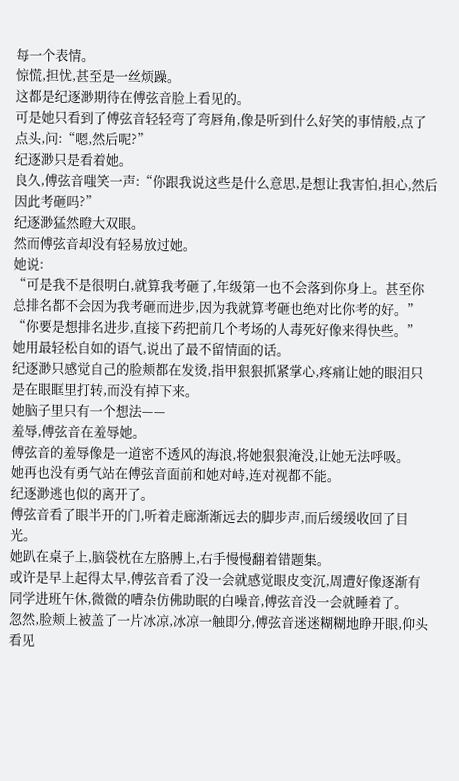每一个表情。
惊慌,担忧,甚至是一丝烦躁。
这都是纪逐渺期待在傅弦音脸上看见的。
可是她只看到了傅弦音轻轻弯了弯唇角,像是听到什么好笑的事情般,点了点头,问:“嗯,然后呢?”
纪逐渺只是看着她。
良久,傅弦音嗤笑一声:“你跟我说这些是什么意思,是想让我害怕,担心,然后因此考砸吗?”
纪逐渺猛然瞪大双眼。
然而傅弦音却没有轻易放过她。
她说:
“可是我不是很明白,就算我考砸了,年级第一也不会落到你身上。甚至你总排名都不会因为我考砸而进步,因为我就算考砸也绝对比你考的好。”
“你要是想排名进步,直接下药把前几个考场的人毒死好像来得快些。”
她用最轻松自如的语气,说出了最不留情面的话。
纪逐渺只感觉自己的脸颊都在发烫,指甲狠狠抓紧掌心,疼痛让她的眼泪只是在眼眶里打转,而没有掉下来。
她脑子里只有一个想法——
羞辱,傅弦音在羞辱她。
傅弦音的羞辱像是一道密不透风的海浪,将她狠狠淹没,让她无法呼吸。
她再也没有勇气站在傅弦音面前和她对峙,连对视都不能。
纪逐渺逃也似的离开了。
傅弦音看了眼半开的门,听着走廊渐渐远去的脚步声,而后缓缓收回了目光。
她趴在桌子上,脑袋枕在左胳膊上,右手慢慢翻着错题集。
或许是早上起得太早,傅弦音看了没一会就感觉眼皮变沉,周遭好像逐渐有同学进班午休,微微的嘈杂仿佛助眠的白噪音,傅弦音没一会就睡着了。
忽然,脸颊上被盖了一片冰凉,冰凉一触即分,傅弦音迷迷糊糊地睁开眼,仰头看见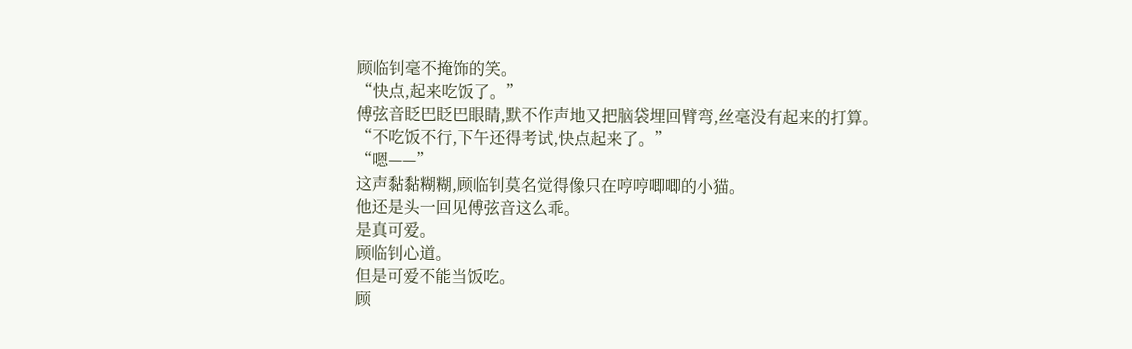顾临钊毫不掩饰的笑。
“快点,起来吃饭了。”
傅弦音眨巴眨巴眼睛,默不作声地又把脑袋埋回臂弯,丝毫没有起来的打算。
“不吃饭不行,下午还得考试,快点起来了。”
“嗯——”
这声黏黏糊糊,顾临钊莫名觉得像只在哼哼唧唧的小猫。
他还是头一回见傅弦音这么乖。
是真可爱。
顾临钊心道。
但是可爱不能当饭吃。
顾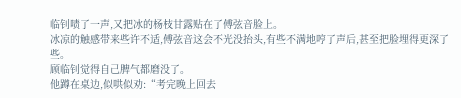临钊啧了一声,又把冰的杨枝甘露贴在了傅弦音脸上。
冰凉的触感带来些许不适,傅弦音这会不光没抬头,有些不满地哼了声后,甚至把脸埋得更深了些。
顾临钊觉得自己脾气都磨没了。
他蹲在桌边,似哄似劝:“考完晚上回去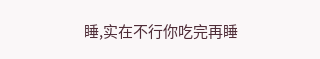睡,实在不行你吃完再睡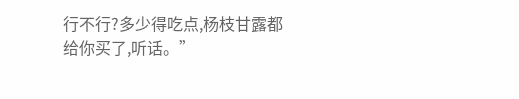行不行?多少得吃点,杨枝甘露都给你买了,听话。”